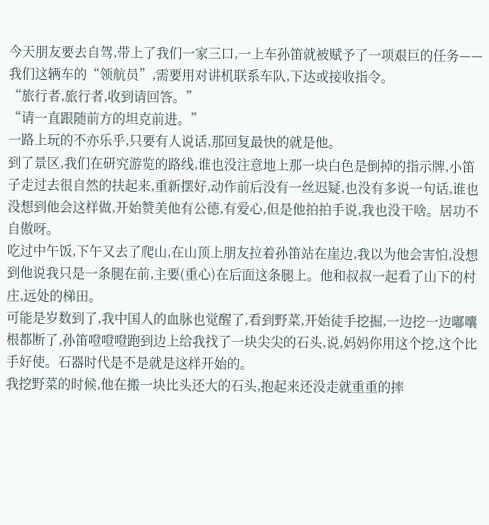今天朋友要去自驾,带上了我们一家三口,一上车孙笛就被赋予了一项艰巨的任务——我们这辆车的“领航员”,需要用对讲机联系车队,下达或接收指令。
“旅行者,旅行者,收到请回答。”
“请一直跟随前方的坦克前进。”
一路上玩的不亦乐乎,只要有人说话,那回复最快的就是他。
到了景区,我们在研究游览的路线,谁也没注意地上那一块白色是倒掉的指示牌,小笛子走过去很自然的扶起来,重新摆好,动作前后没有一丝迟疑,也没有多说一句话,谁也没想到他会这样做,开始赞美他有公德,有爱心,但是他拍拍手说,我也没干啥。居功不自傲呀。
吃过中午饭,下午又去了爬山,在山顶上朋友拉着孙笛站在崖边,我以为他会害怕,没想到他说我只是一条腿在前,主要(重心)在后面这条腿上。他和叔叔一起看了山下的村庄,远处的梯田。
可能是岁数到了,我中国人的血脉也觉醒了,看到野菜,开始徒手挖掘,一边挖一边嘟囔根都断了,孙笛噔噔噔跑到边上给我找了一块尖尖的石头,说,妈妈你用这个挖,这个比手好使。石器时代是不是就是这样开始的。
我挖野菜的时候,他在搬一块比头还大的石头,抱起来还没走就重重的摔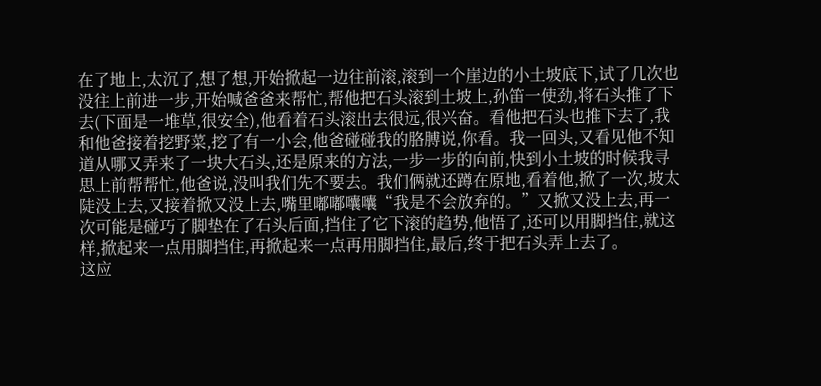在了地上,太沉了,想了想,开始掀起一边往前滚,滚到一个崖边的小土坡底下,试了几次也没往上前进一步,开始喊爸爸来帮忙,帮他把石头滚到土坡上,孙笛一使劲,将石头推了下去(下面是一堆草,很安全),他看着石头滚出去很远,很兴奋。看他把石头也推下去了,我和他爸接着挖野菜,挖了有一小会,他爸碰碰我的胳膊说,你看。我一回头,又看见他不知道从哪又弄来了一块大石头,还是原来的方法,一步一步的向前,快到小土坡的时候我寻思上前帮帮忙,他爸说,没叫我们先不要去。我们俩就还蹲在原地,看着他,掀了一次,坡太陡没上去,又接着掀又没上去,嘴里嘟嘟囔囔“我是不会放弃的。”又掀又没上去,再一次可能是碰巧了脚垫在了石头后面,挡住了它下滚的趋势,他悟了,还可以用脚挡住,就这样,掀起来一点用脚挡住,再掀起来一点再用脚挡住,最后,终于把石头弄上去了。
这应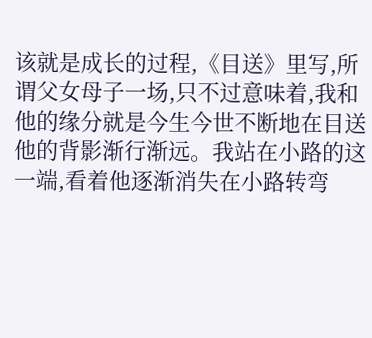该就是成长的过程,《目送》里写,所谓父女母子一场,只不过意味着,我和他的缘分就是今生今世不断地在目送他的背影渐行渐远。我站在小路的这一端,看着他逐渐消失在小路转弯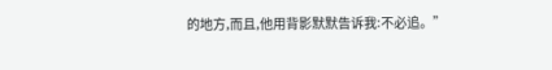的地方,而且,他用背影默默告诉我:不必追。”